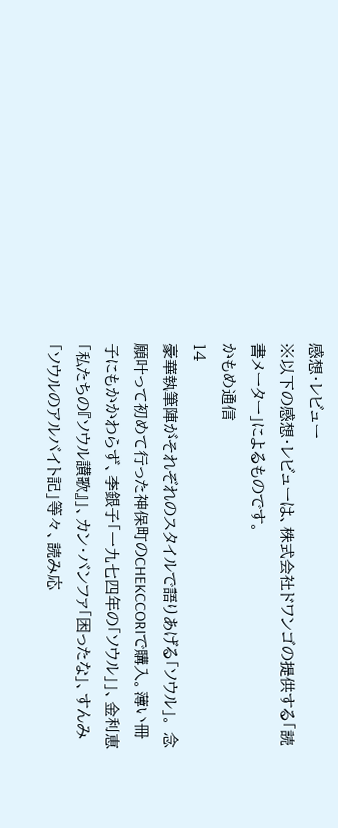感想・レビュー
※以下の感想・レビューは、株式会社ドワンゴの提供する「読書メーター」によるものです。
かもめ通信
14
豪華執筆陣がそれぞれのスタイルで語りあげる「ソウル」。 念願叶って初めて行った神保町のCHEKCCORIで購入。薄い冊子にもかかわらず、李銀子「一九七四年の「ソウル」」、金利恵「私たちの『ソウル讃歌』」、カン・バンファ「困ったな」、すんみ「ソウルのアルバイト記」等々、読み応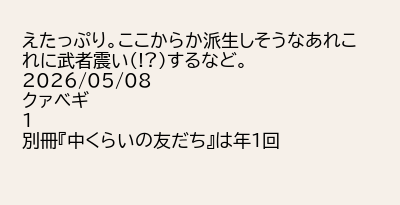えたっぷり。ここからか派生しそうなあれこれに武者震い(!?)するなど。2026/05/08
クァベギ
1
別冊『中くらいの友だち』は年1回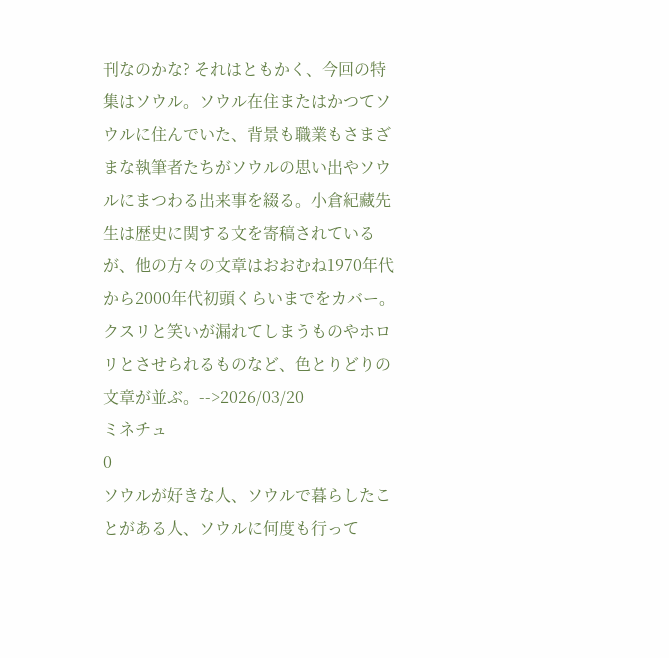刊なのかな? それはともかく、今回の特集はソウル。ソウル在住またはかつてソウルに住んでいた、背景も職業もさまざまな執筆者たちがソウルの思い出やソウルにまつわる出来事を綴る。小倉紀藏先生は歴史に関する文を寄稿されているが、他の方々の文章はおおむね1970年代から2000年代初頭くらいまでをカバー。クスリと笑いが漏れてしまうものやホロリとさせられるものなど、色とりどりの文章が並ぶ。-->2026/03/20
ミネチュ
0
ソウルが好きな人、ソウルで暮らしたことがある人、ソウルに何度も行って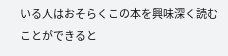いる人はおそらくこの本を興味深く読むことができると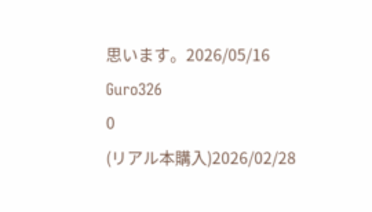思います。2026/05/16
Guro326
0
(リアル本購入)2026/02/28